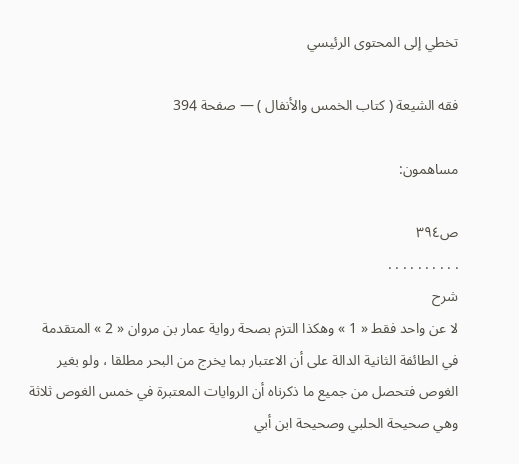تخطي إلى المحتوى الرئيسي

فقه الشيعة ( كتاب الخمس والأنفال ) — صفحة 394

مساهمون:

ص٣٩٤
. . . . . . . . . .
شرح
لا عن واحد فقط « 1 » وهكذا التزم بصحة رواية عمار بن مروان « 2 » المتقدمة في الطائفة الثانية الدالة على أن الاعتبار بما يخرج من البحر مطلقا ، ولو بغير الغوص فتحصل من جميع ما ذكرناه أن الروايات المعتبرة في خمس الغوص ثلاثة وهي صحيحة الحلبي وصحيحة ابن أبي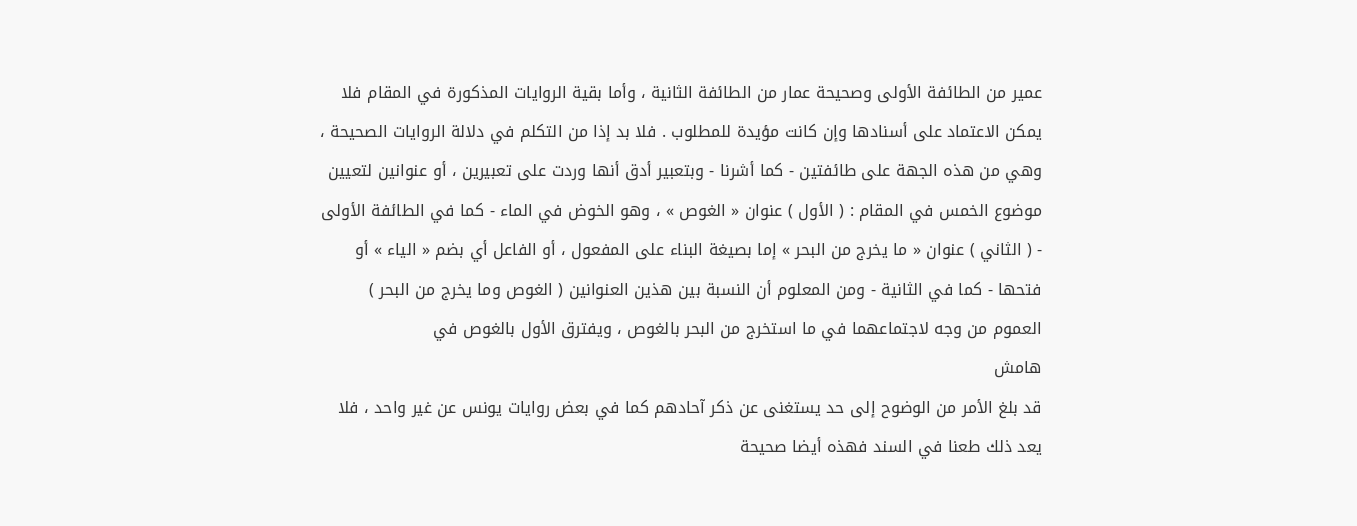عمير من الطائفة الأولى وصحيحة عمار من الطائفة الثانية ، وأما بقية الروايات المذكورة في المقام فلا يمكن الاعتماد على أسنادها وإن كانت مؤيدة للمطلوب . فلا بد إذا من التكلم في دلالة الروايات الصحيحة ، وهي من هذه الجهة على طائفتين - كما أشرنا - وبتعبير أدق أنها وردت على تعبيرين ، أو عنوانين لتعيين موضوع الخمس في المقام : ( الأول ) عنوان « الغوص » ، وهو الخوض في الماء - كما في الطائفة الأولى - ( الثاني ) عنوان « ما يخرج من البحر » إما بصيغة البناء على المفعول ، أو الفاعل أي بضم « الياء » أو فتحها - كما في الثانية - ومن المعلوم أن النسبة بين هذين العنوانين ( الغوص وما يخرج من البحر ) العموم من وجه لاجتماعهما في ما استخرج من البحر بالغوص ، ويفترق الأول بالغوص في
هامش
قد بلغ الأمر من الوضوح إلى حد يستغنى عن ذكر آحادهم كما في بعض روايات يونس عن غير واحد ، فلا يعد ذلك طعنا في السند فهذه أيضا صحيحة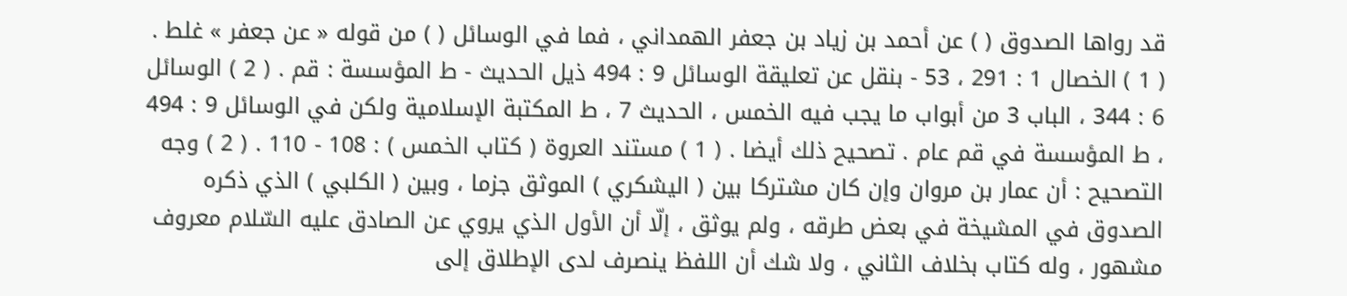قد رواها الصدوق ( ) عن أحمد بن زياد بن جعفر الهمداني ، فما في الوسائل ( ) من قوله « عن جعفر » غلط . ( 1 ) الخصال 1 : 291 ، 53 - بنقل عن تعليقة الوسائل 9 : 494 ذيل الحديث - ط المؤسسة : قم . ( 2 ) الوسائل 6 : 344 ، الباب 3 من أبواب ما يجب فيه الخمس ، الحديث 7 ، ط المكتبة الإسلامية ولكن في الوسائل 9 : 494 ، ط المؤسسة في قم عام . تصحيح ذلك أيضا . ( 1 ) مستند العروة ( كتاب الخمس ) : 108 - 110 . ( 2 ) وجه التصحيح : أن عمار بن مروان وإن كان مشتركا بين ( اليشكري ) الموثق جزما ، وبين ( الكلبي ) الذي ذكره الصدوق في المشيخة في بعض طرقه ، ولم يوثق ، إلّا أن الأول الذي يروي عن الصادق عليه السّلام معروف مشهور ، وله كتاب بخلاف الثاني ، ولا شك أن اللفظ ينصرف لدى الإطلاق إلى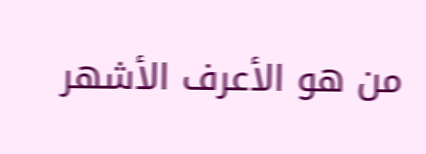من هو الأعرف الأشهر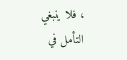، فلا ينبغي التأمل في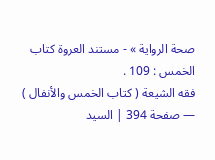صحة الرواية » - مستند العروة كتاب الخمس : 109 .
فقه الشيعة ( كتاب الخمس والأنفال ) — صفحة 394 | السيد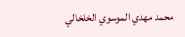محمد مهدي الموسوي الخلخالي